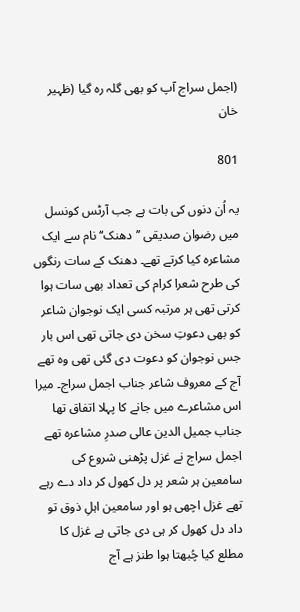(اجمل سراج آپ کو بھی گلہ رہ گیا (ظہیر خان

801

یہ اُن دنوں کی بات ہے جب آرٹس کونسل میں رضوان صدیقی ’’دھنک‘‘ نام سے ایک مشاعرہ کیا کرتے تھے۔ دھنک کے سات رنگوں کی طرح شعرا کرام کی تعداد بھی سات ہوا کرتی تھی ہر مرتبہ کسی ایک نوجوان شاعر کو بھی دعوتِ سخن دی جاتی تھی اس بار جس نوجوان کو دعوت دی گئی تھی وہ تھے آج کے معروف شاعر جناب اجمل سراج۔ میرا اس مشاعرے میں جانے کا پہلا اتفاق تھا جناب جمیل الدین عالی صدرِ مشاعرہ تھے اجمل سراج نے غزل پڑھنی شروع کی سامعین ہر شعر پر دل کھول کر داد دے رہے تھے غزل اچھی ہو اور سامعین اہلِ ذوق تو داد دل کھول کر ہی دی جاتی ہے غزل کا مطلع کیا چُبھتا ہوا طنز ہے آج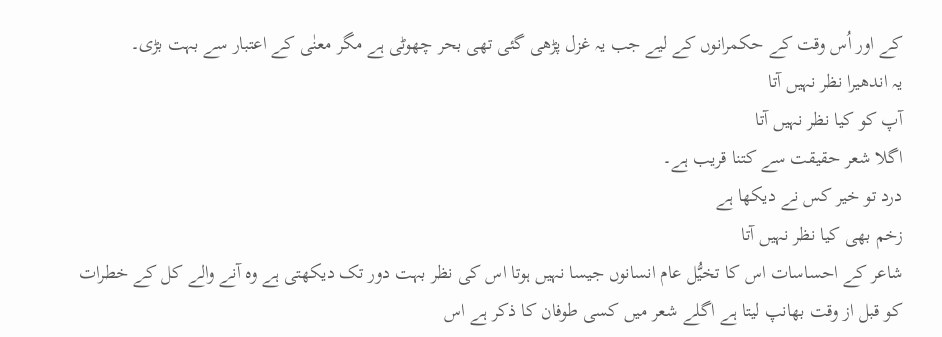کے اور اُس وقت کے حکمرانوں کے لیے جب یہ غزل پڑھی گئی تھی بحر چھوٹی ہے مگر معنٰی کے اعتبار سے بہت بڑی۔
یہ اندھیرا نظر نہیں آتا
آپ کو کیا نظر نہیں آتا
اگلا شعر حقیقت سے کتنا قریب ہے۔
درد تو خیر کس نے دیکھا ہے
زخم بھی کیا نظر نہیں آتا
شاعر کے احساسات اس کا تخیُّل عام انسانوں جیسا نہیں ہوتا اس کی نظر بہت دور تک دیکھتی ہے وہ آنے والے کل کے خطرات کو قبل از وقت بھانپ لیتا ہے اگلے شعر میں کسی طوفان کا ذکر ہے اس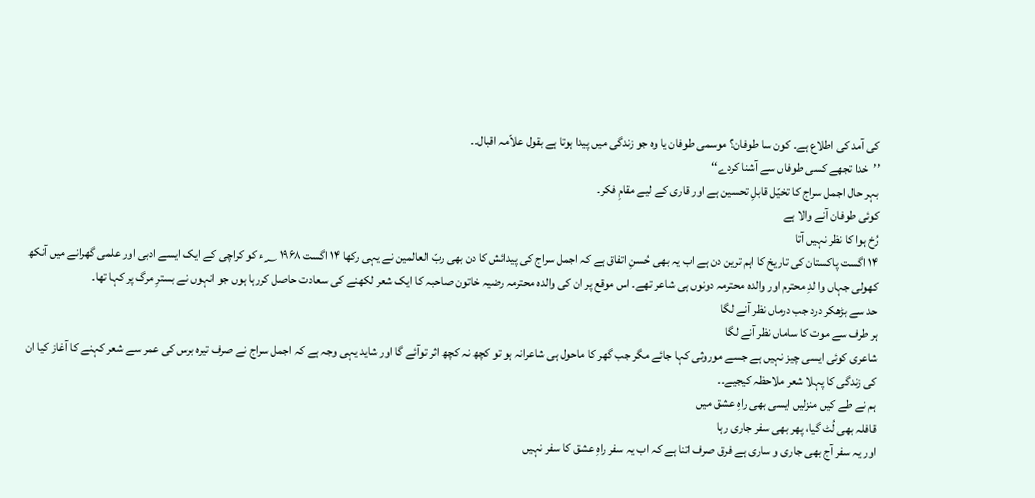کی آمد کی اطلاع ہے۔ کون سا طوفان؟ موسمی طوفان یا وہ جو زندگی میں پیدا ہوتا ہے بقول علاّمہ اقبال۔۔
’’خدا تجھے کسی طوفاں سے آشنا کردے‘‘
بہر حال اجمل سراج کا تخیّل قابلِ تحسین ہے اور قاری کے لیے مقامِ فکر۔
کوئی طوفان آنے والا ہے
رُخ ہوا کا نظر نہیں آتا
۱۴ اگست پاکستان کی تاریخ کا اہم ترین دن ہے اب یہ بھی حُسنِ اتفاق ہے کہ اجمل سراج کی پیدائش کا دن بھی ربّ العالمین نے یہی رکھا ۱۴ اگست ۱۹۶۸ ؁ء کو کراچی کے ایک ایسے ادبی اور علمی گھرانے میں آنکھ کھولی جہاں وا لدِ محترم اور والدہ محترمہ دونوں ہی شاعر تھے۔ اس موقع پر ان کی والدہ محترمہ رضیہ خاتون صاحبہ کا ایک شعر لکھنے کی سعادت حاصل کررہا ہوں جو انہوں نے بسترِ مرگ پر کہا تھا۔
حد سے بڑھکر درد جب درماں نظر آنے لگا
ہر طرف سے موت کا ساماں نظر آنے لگا
شاعری کوئی ایسی چیز نہیں ہے جسے موروثی کہا جائے مگر جب گھر کا ماحول ہی شاعرانہ ہو تو کچھ نہ کچھ اثر توآئے گا اور شاید یہی وجہ ہے کہ اجمل سراج نے صرف تیرہ برس کی عمر سے شعر کہنے کا آغاز کیا ان کی زندگی کا پہلا شعر ملاحظہ کیجیے۔۔
ہم نے طے کیں منزلیں ایسی بھی راہِ عشق میں
قافلہ بھی لُٹ گیا، پھر بھی سفر جاری رہا
اور یہ سفر آج بھی جاری و ساری ہے فرق صرف اتنا ہے کہ اب یہ سفر راہِ عشق کا سفر نہیں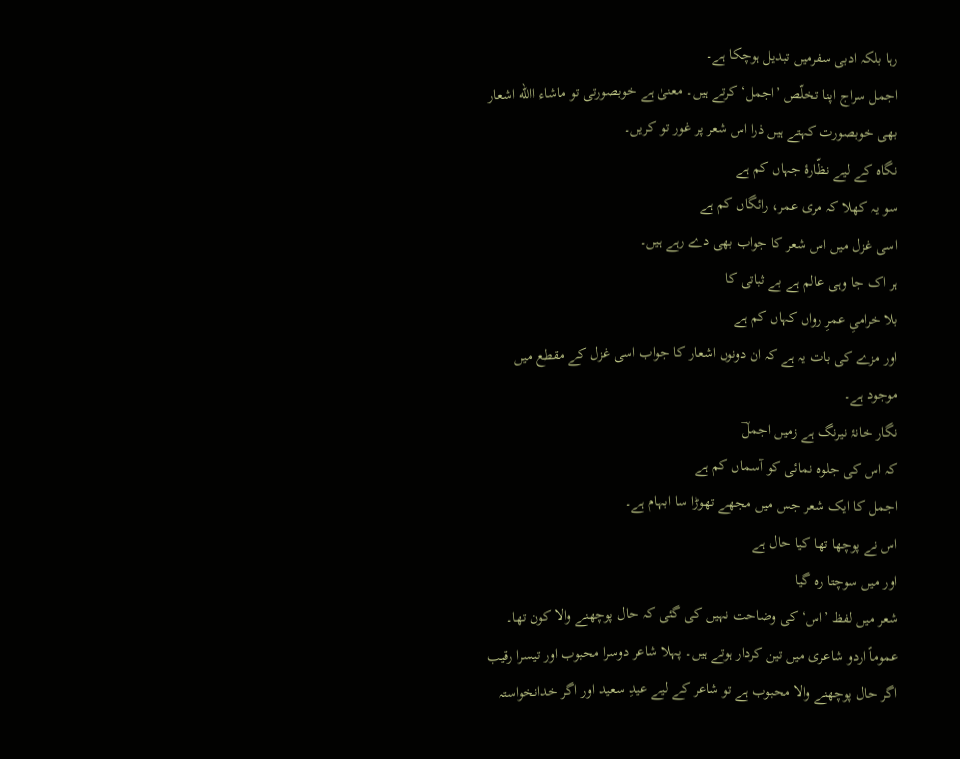رہا بلکہ ادبی سفرمیں تبدیل ہوچکا ہے۔
اجمل سراج اپنا تخلّص ’اجمل‘ کرتے ہیں۔ معنیٰ ہے خوبصورتی تو ماشاء االله اشعار بھی خوبصورت کہتے ہیں ذرا اس شعر پر غور تو کریں۔
نگاہ کے لیے نظّارۂ جہاں کم ہے
سو یہ کھلا کہ مری عمر، رائگاں کم ہے
اسی غزل میں اس شعر کا جواب بھی دے رہے ہیں۔
ہر اک جا وہی عالم ہے بے ثباتی کا
بلا خرامیِ عمرِ رواں کہاں کم ہے
اور مزے کی بات یہ ہے کہ ان دونوں اشعار کا جواب اسی غزل کے مقطع میں موجود ہے۔
نگار خانۂ نیرنگ ہے زمیں اجملؔ
کہ اس کی جلوہ نمائی کو آسماں کم ہے
اجمل کا ایک شعر جس میں مجھے تھوڑا سا ابہام ہے۔
اس نے پوچھا تھا کیا حال ہے
اور میں سوچتا رہ گیا
شعر میں لفظ ’اس‘ کی وضاحت نہیں کی گئی کہ حال پوچھنے والا کون تھا۔ عموماً اردو شاعری میں تین کردار ہوتے ہیں۔ پہلا شاعر دوسرا محبوب اور تیسرا رقیب اگر حال پوچھنے والا محبوب ہے تو شاعر کے لیے عیدِ سعید اور اگر خدانخواستہ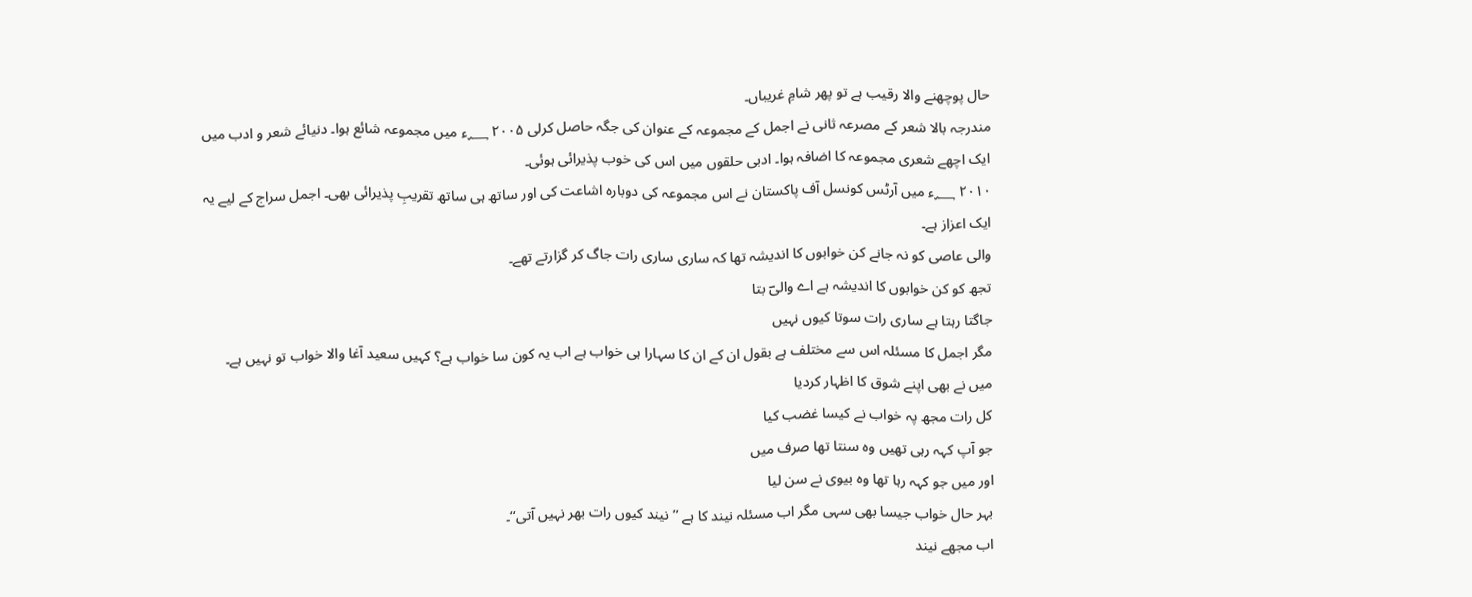حال پوچھنے والا رقیب ہے تو پھر شامِ غریباں۔
مندرجہ بالا شعر کے مصرعہ ثانی نے اجمل کے مجموعہ کے عنوان کی جگہ حاصل کرلی ۲۰۰۵ ؁ء میں مجموعہ شائع ہوا۔ دنیائے شعر و ادب میں ایک اچھے شعری مجموعہ کا اضافہ ہوا۔ ادبی حلقوں میں اس کی خوب پذیرائی ہوئی۔
۲۰۱۰ ؁ء میں آرٹس کونسل آف پاکستان نے اس مجموعہ کی دوبارہ اشاعت کی اور ساتھ ہی ساتھ تقریبِ پذیرائی بھی۔ اجمل سراج کے لیے یہ ایک اعزاز ہے۔
والی عاصی کو نہ جانے کن خوابوں کا اندیشہ تھا کہ ساری ساری رات جاگ کر گزارتے تھے۔
تجھ کو کن خوابوں کا اندیشہ ہے اے والیؔ بتا
جاگتا رہتا ہے ساری رات سوتا کیوں نہیں
مگر اجمل کا مسئلہ اس سے مختلف ہے بقول ان کے ان کا سہارا ہی خواب ہے اب یہ کون سا خواب ہے؟ کہیں سعید آغا والا خواب تو نہیں ہے۔
میں نے بھی اپنے شوق کا اظہار کردیا
کل رات مجھ پہ خواب نے کیسا غضب کیا
جو آپ کہہ رہی تھیں وہ سنتا تھا صرف میں
اور میں جو کہہ رہا تھا وہ بیوی نے سن لیا
بہر حال خواب جیسا بھی سہی مگر اب مسئلہ نیند کا ہے ’’نیند کیوں رات بھر نہیں آتی‘‘۔
اب مجھے نیند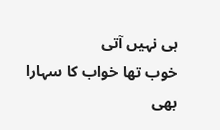ہی نہیں آتی
خوب تھا خواب کا سہارا بھی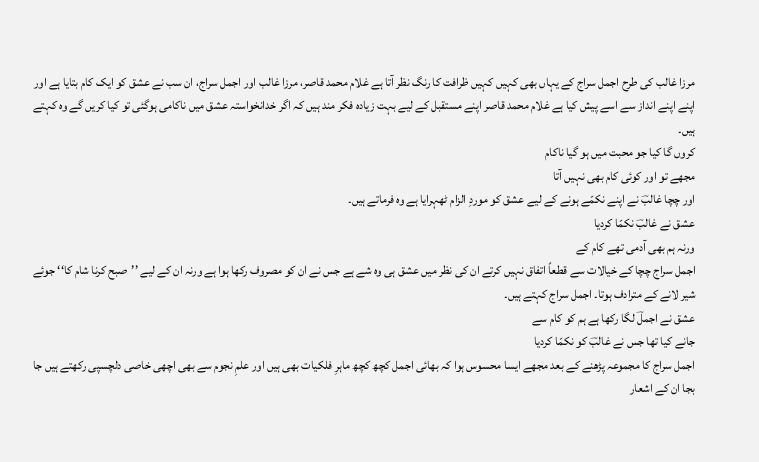مرزا غالب کی طرح اجمل سراج کے یہاں بھی کہیں کہیں ظرافت کا رنگ نظر آتا ہے غلام محمد قاصر، مرزا غالب اور اجمل سراج، ان سب نے عشق کو ایک کام بتایا ہے اور اپنے اپنے انداز سے اسے پیش کیا ہے غلام محمد قاصر اپنے مستقبل کے لیے بہت زیادہ فکر مند ہیں کہ اگر خدانخواستہ عشق میں ناکامی ہوگئی تو کیا کریں گے وہ کہتے ہیں۔
کروں گا کیا جو محبت میں ہو گیا ناکام
مجھے تو اور کوئی کام بھی نہیں آتا
اور چچا غالبؔ نے اپنے نکمّے ہونے کے لیے عشق کو موردِ الزام ٹھہرایا ہے وہ فرماتے ہیں۔
عشق نے غالبؔ نکمّا کردیا
ورنہ ہم بھی آدمی تھے کام کے
اجمل سراج چچا کے خیالات سے قطعاً اتفاق نہیں کرتے ان کی نظر میں عشق ہی وہ شے ہے جس نے ان کو مصروف رکھا ہوا ہے ورنہ ان کے لیے ’’صبح کرنا شام کا‘‘ جوئے شیر لانے کے مترادف ہوتا۔ اجمل سراج کہتے ہیں۔
عشق نے اجملؔ لگا رکھا ہے ہم کو کام سے
جانے کیا تھا جس نے غالبؔ کو نکمّا کردیا
اجمل سراج کا مجموعہ پڑھنے کے بعد مجھے ایسا محسوس ہوا کہ بھائی اجمل کچھ کچھ ماہرِ فلکیات بھی ہیں اور علمِ نجوم سے بھی اچھی خاصی دلچسپی رکھتے ہیں جا بجا ان کے اشعار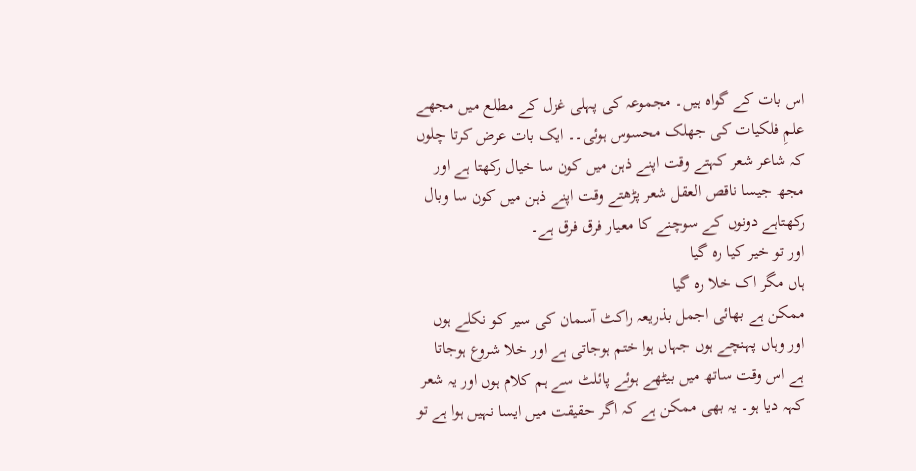اس بات کے گواہ ہیں۔ مجموعہ کی پہلی غزل کے مطلع میں مجھے علمِ فلکیات کی جھلک محسوس ہوئی۔۔ ایک بات عرض کرتا چلوں کہ شاعر شعر کہتے وقت اپنے ذہن میں کون سا خیال رکھتا ہے اور مجھ جیسا ناقص العقل شعر پڑھتے وقت اپنے ذہن میں کون سا وبال رکھتاہے دونوں کے سوچنے کا معیار فرق فرق ہے۔
اور تو خیر کیا رہ گیا
ہاں مگر اک خلا رہ گیا
ممکن ہے بھائی اجمل بذریعہ راکٹ آسمان کی سیر کو نکلے ہوں اور وہاں پہنچے ہوں جہاں ہوا ختم ہوجاتی ہے اور خلا شروع ہوجاتا ہے اس وقت ساتھ میں بیٹھے ہوئے پائلٹ سے ہم کلام ہوں اور یہ شعر کہہ دیا ہو۔ یہ بھی ممکن ہے کہ اگر حقیقت میں ایسا نہیں ہوا ہے تو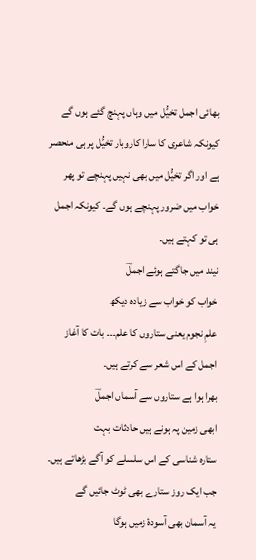بھائی اجمل تخیُّل میں وہاں پہنچ گئے ہوں گے کیونکہ شاعری کا سارا کاروبار تخیُّل پر ہی منحصر ہے اور اگر تخیُّل میں بھی نہیں پہنچے تو پھر خواب میں ضرور پہنچے ہوں گے۔ کیونکہ اجمل ہی تو کہتے ہیں۔
نیند میں جاگتے ہوئے اجملؔ
خواب کو خواب سے زیادہ دیکھ
علمِ نجوم یعنی ستاروں کا علم۔۔۔ بات کا آغاز اجمل کے اس شعر سے کرتے ہیں۔
بھرا ہوا ہے ستاروں سے آسماں اجملؔ
ابھی زمین پہ ہونے ہیں حادثات بہت
ستارہ شناسی کے اس سلسلے کو آگے بڑھاتے ہیں۔
جب ایک روز ستارے بھی ٹوٹ جائیں گے
یہ آسمان بھی آسودۂ زمیں ہوگا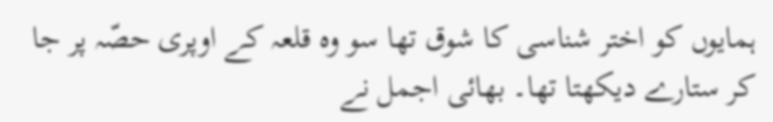ہمایوں کو اختر شناسی کا شوق تھا سو وہ قلعہ کے اوپری حصّہ پر جا کر ستارے دیکھتا تھا۔ بھائی اجمل نے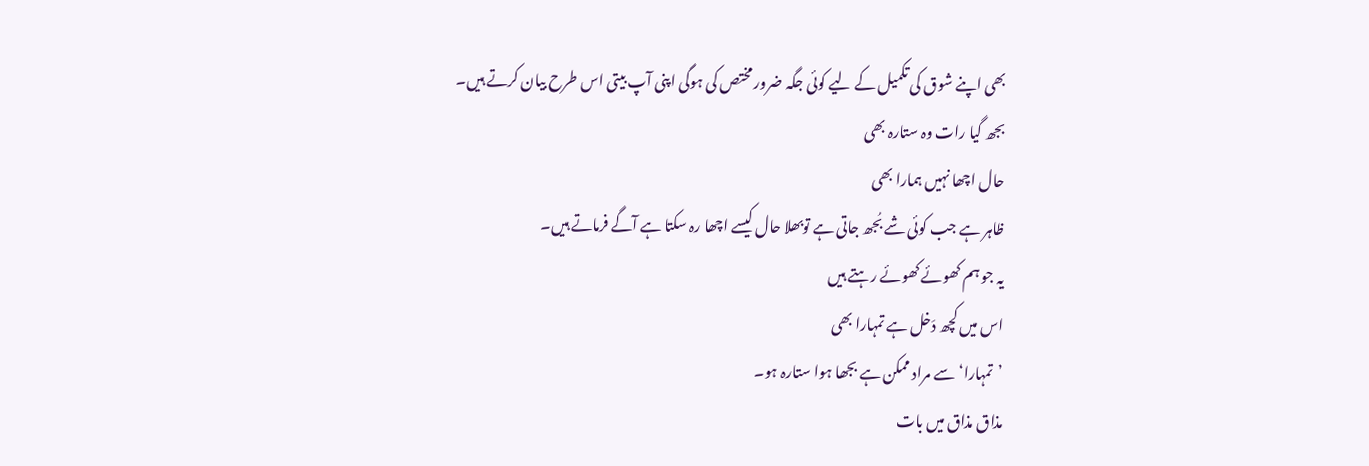بھی اپنے شوق کی تکمیل کے لیے کوئی جگہ ضرور مختص کی ہوگی اپنی آپ بیتی اس طرح بیان کرتے ہیں۔
بجھ گیا رات وہ ستارہ بھی
حال اچھا نہیں ہمارا بھی
ظاہر ہے جب کوئی شے بُجھ جاتی ہے توبھلا حال کیسے اچھا رہ سکتا ہے آگے فرماتے ہیں۔
یہ جو ہم کھوئے کھوئے رہتے ہیں
اس میں کچھ دَخل ہے تمہارا بھی
’تمہارا‘ سے مراد ممکن ہے بجھا ہوا ستارہ ہو۔
مذاق مذاق میں بات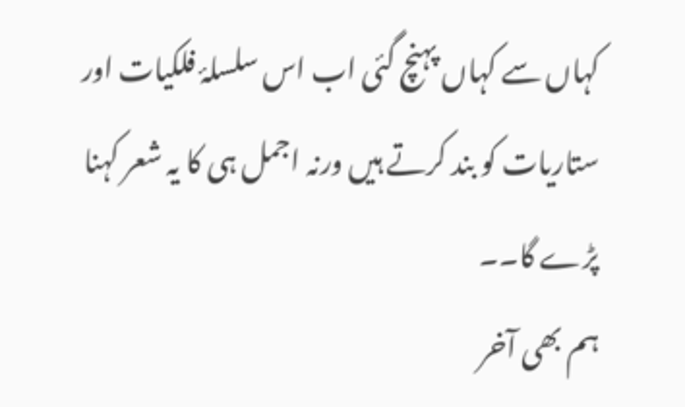کہاں سے کہاں پہنچ گئی اب اس سلسلۂ فلکیات اور ستاریات کو بند کرتے ہیں ورنہ اجمل ہی کا یہ شعر کہنا پڑے گا۔۔
ہم بھی آخر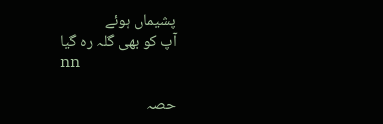پشیماں ہوئے
آپ کو بھی گلہ رہ گیا
nn

حصہ